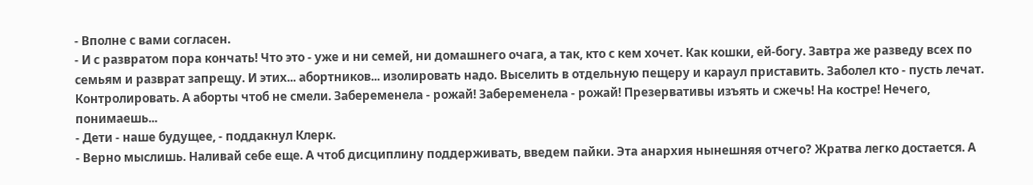- Вполне с вами согласен.
- И с развратом пора кончать! Что это - уже и ни семей, ни домашнего очага, а так, кто с кем хочет. Как кошки, ей-богу. Завтра же разведу всех по семьям и разврат запрещу. И этих... абортников... изолировать надо. Выселить в отдельную пещеру и караул приставить. Заболел кто - пусть лечат. Контролировать. А аборты чтоб не смели. Забеременела - рожай! Забеременела - рожай! Презервативы изъять и сжечь! На костре! Нечего, понимаешь...
- Дети - наше будущее, - поддакнул Клерк.
- Верно мыслишь. Наливай себе еще. А чтоб дисциплину поддерживать, введем пайки. Эта анархия нынешняя отчего? Жратва легко достается. А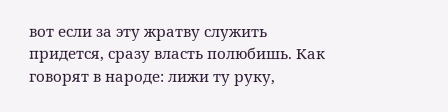вот если за эту жратву служить придется, сразу власть полюбишь. Как говорят в народе: лижи ту руку,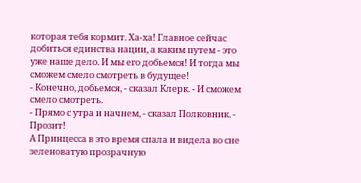которая тебя кормит. Ха-ха! Главное сейчас добиться единства нации, а каким путем - это уже наше дело. И мы его добьемся! И тогда мы сможем смело смотреть в будущее!
- Конечно, добьемся, - сказал Клерк. - И сможем смело смотреть.
- Прямо с утра и начнем, - сказал Полковник. - Прозит!
А Принцесса в это время спала и видела во сне зеленоватую прозрачную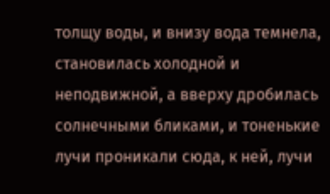толщу воды, и внизу вода темнела, становилась холодной и неподвижной, а вверху дробилась солнечными бликами, и тоненькие лучи проникали сюда, к ней, лучи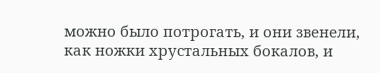можно было потрогать, и они звенели, как ножки хрустальных бокалов, и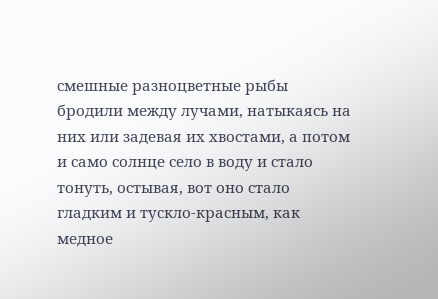смешные разноцветные рыбы бродили между лучами, натыкаясь на них или задевая их хвостами, а потом и само солнце село в воду и стало тонуть, остывая, вот оно стало гладким и тускло-красным, как медное